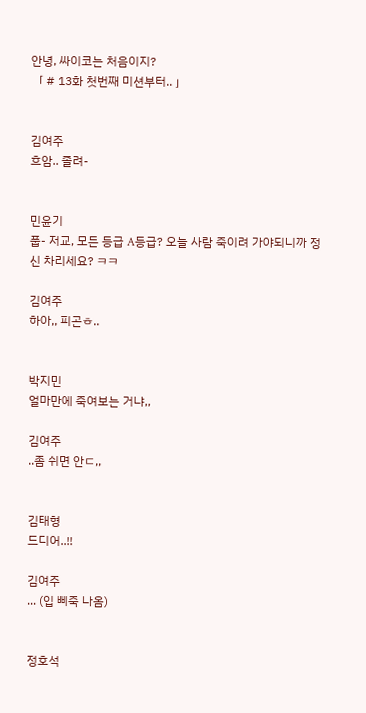안녕, 싸이코는 처음이지?
「 # 13화 첫번째 미션부터.. 」


김여주
흐암.. 졸려-


민윤기
풉- 저교, 모든 등급 A등급? 오늘 사람 죽이려 가야되니까 정신 차리세요? ㅋㅋ

김여주
하아,, 피곤ㅎ..


박지민
얼마만에 죽여보는 거냐,,

김여주
..좀 쉬면 안ㄷ,,


김태형
드디어..!!

김여주
... (입 삐죽 나옴)


정호석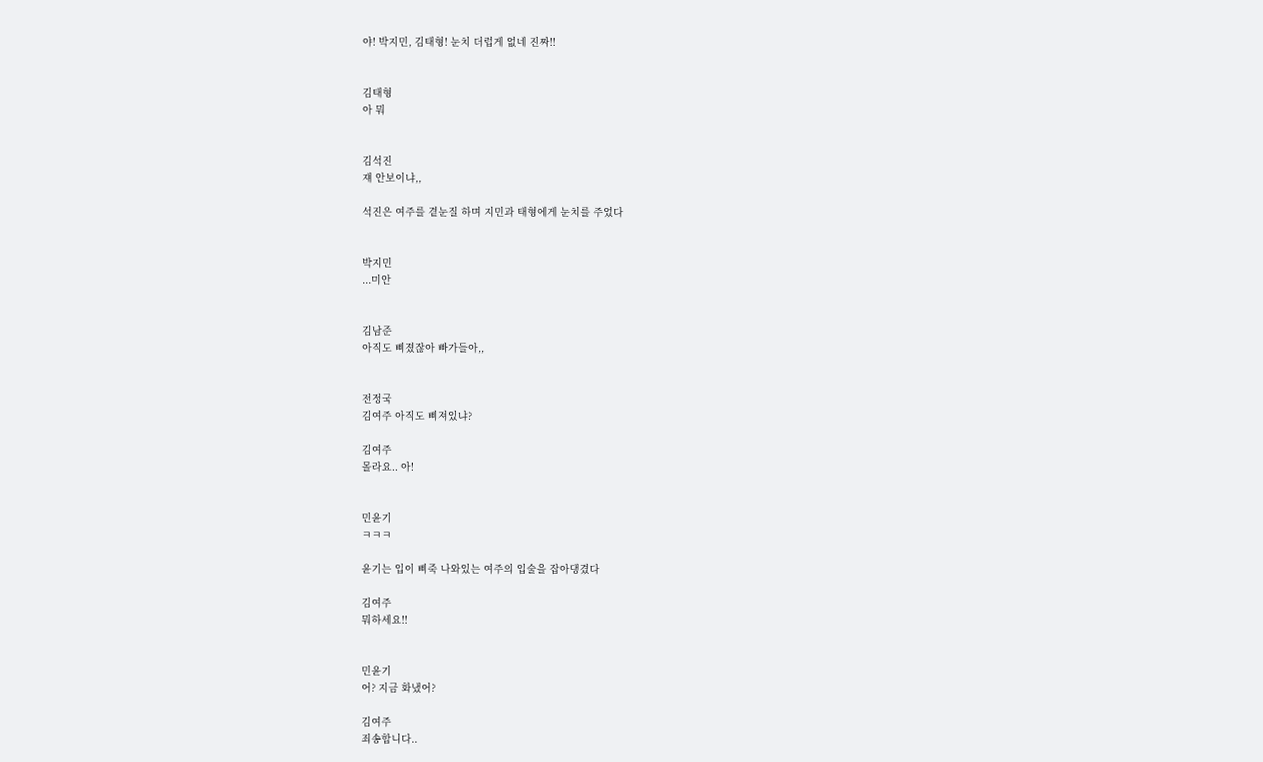야! 박지민, 김태형! 눈치 더럽게 없네 진짜!!


김태형
아 뭐


김석진
쟤 안보이냐,,

석진은 여주를 곁눈질 하며 지민과 태형에게 눈치를 주었다


박지민
...미안


김남준
아직도 삐졌잖아 빠가들아,,


전정국
김여주 아직도 삐져있냐?

김여주
몰라요.. 아!


민윤기
ㅋㅋㅋ

윤기는 입이 삐죽 나와있는 여주의 입술을 잡아댕겼다

김여주
뭐하세요!!


민윤기
어? 지금 화냈어?

김여주
죄송합니다..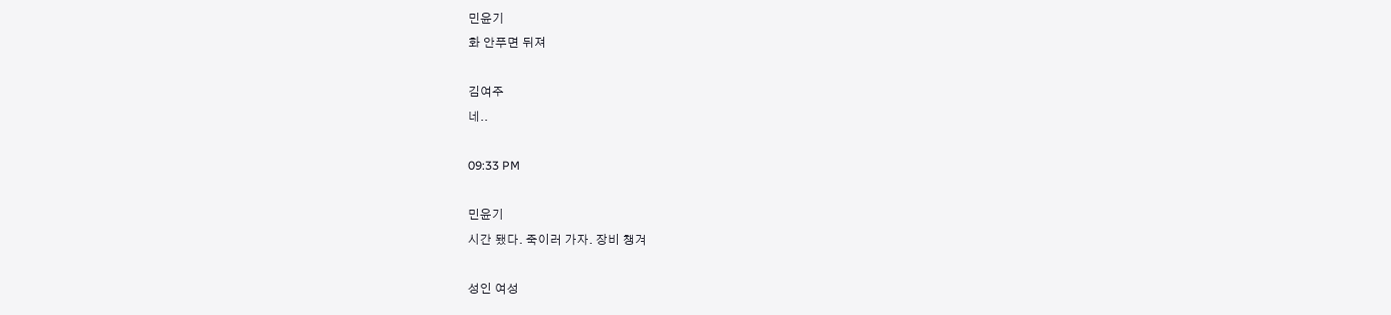민윤기
화 안푸면 뒤져

김여주
네..

09:33 PM

민윤기
시간 됐다. 죽이러 가자. 장비 챙겨

성인 여성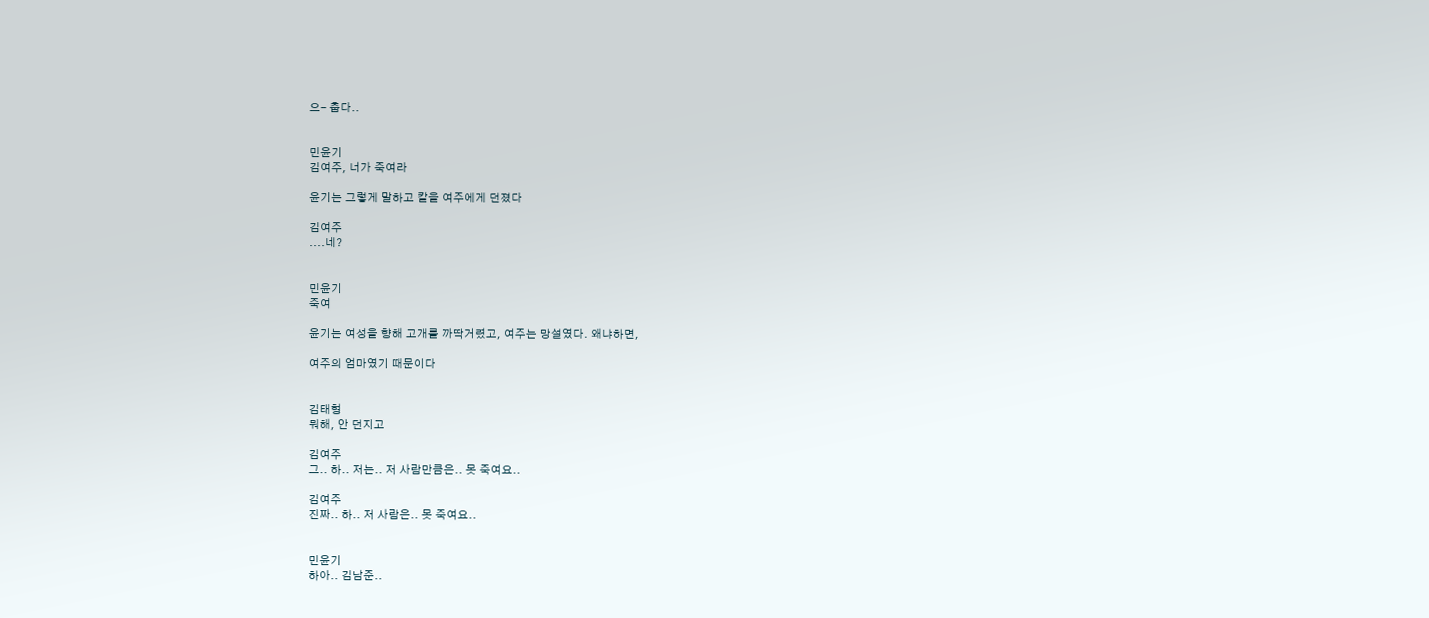으- 춥다..


민윤기
김여주, 너가 죽여라

윤기는 그렇게 말하고 칼을 여주에게 던졌다

김여주
....네?


민윤기
죽여

윤기는 여성을 향해 고개를 까딱거렸고, 여주는 망설였다. 왜냐하면,

여주의 엄마였기 때문이다


김태형
뭐해, 안 던지고

김여주
그.. 하.. 저는.. 저 사람만큼은.. 못 죽여요..

김여주
진짜.. 하.. 저 사람은.. 못 죽여요..


민윤기
하아.. 김남준..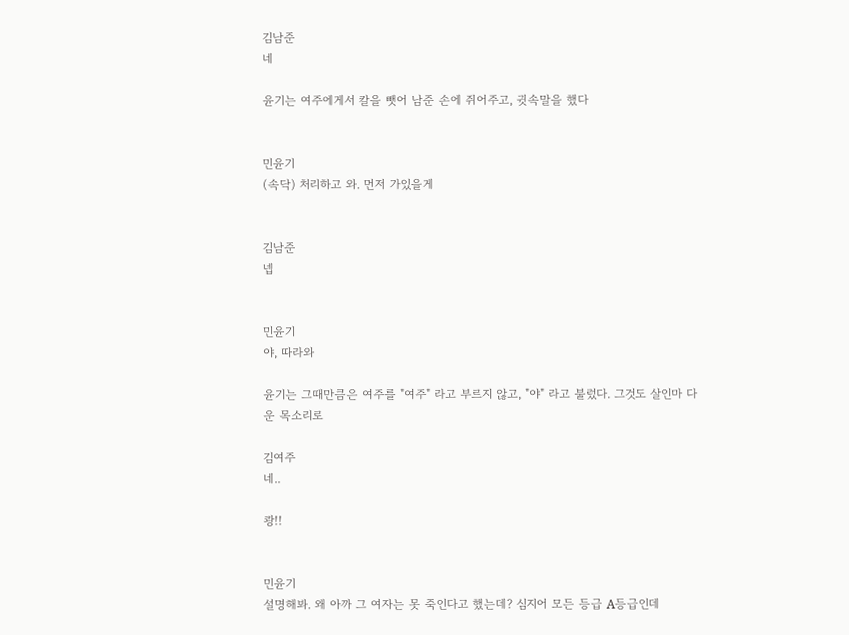김남준
네

윤기는 여주에게서 칼을 뺏어 남준 손에 쥐어주고, 귓속말을 했다


민윤기
(속닥) 처리하고 와. 먼저 가있을게


김남준
넵


민윤기
야, 따라와

윤기는 그때만큼은 여주를 "여주" 라고 부르지 않고, "야" 라고 불렀다. 그것도 살인마 다운 목소리로

김여주
네..

쾅!!


민윤기
설명해봐. 왜 아까 그 여자는 못 죽인다고 했는데? 심지어 모든 등급 A등급인데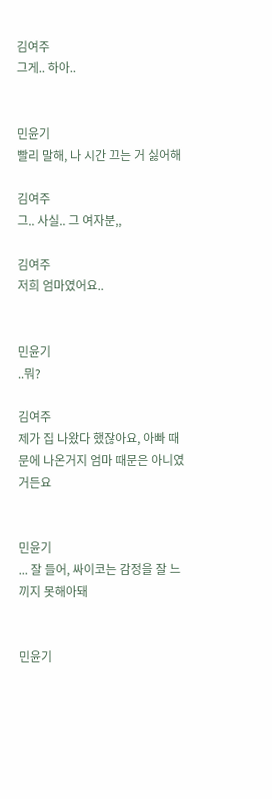김여주
그게.. 하아..


민윤기
빨리 말해, 나 시간 끄는 거 싫어해

김여주
그.. 사실.. 그 여자분,,

김여주
저희 엄마였어요..


민윤기
..뭐?

김여주
제가 집 나왔다 했잖아요, 아빠 때문에 나온거지 엄마 때문은 아니였거든요


민윤기
... 잘 들어, 싸이코는 감정을 잘 느끼지 못해아돼


민윤기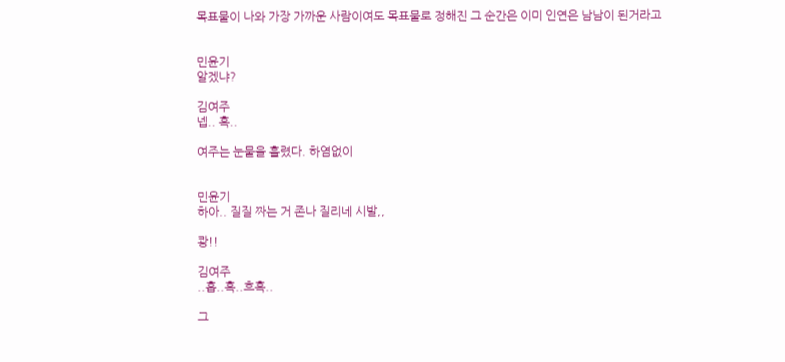목표물이 나와 가장 가까운 사람이여도 목표물로 정해진 그 순간은 이미 인연은 남남이 된거라고


민윤기
알겠냐?

김여주
넵.. 흑..

여주는 눈물을 흘렸다. 하염없이


민윤기
하아.. 질질 짜는 거 존나 질리네 시발,,

쾅!!

김여주
..흡..흑..흐흑..

그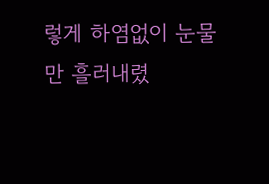렇게 하염없이 눈물만 흘러내렸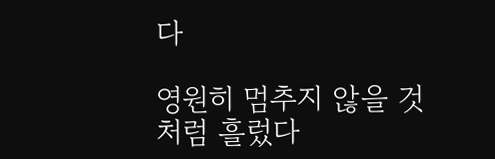다

영원히 멈추지 않을 것처럼 흘렀다